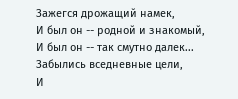Зажегся дрожащий намек,
И был он -- родной и знакомый,
И был он -- так смутно далек...
Забылись вседневные цели,
И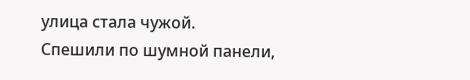улица стала чужой.
Спешили по шумной панели,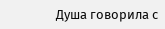Душа говорила с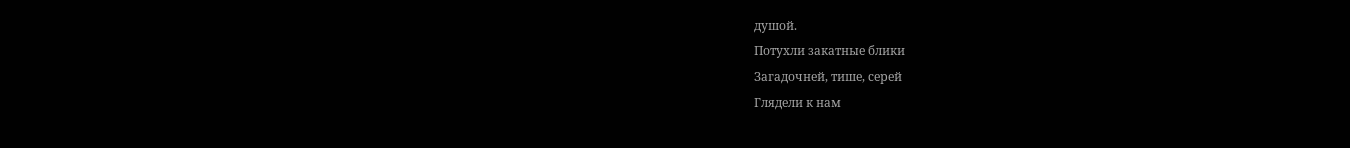душой.
Потухли закатные блики
Загадочней, тише, серей
Глядели к нам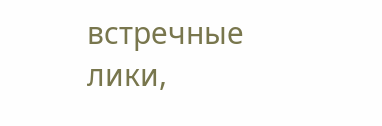встречные лики,